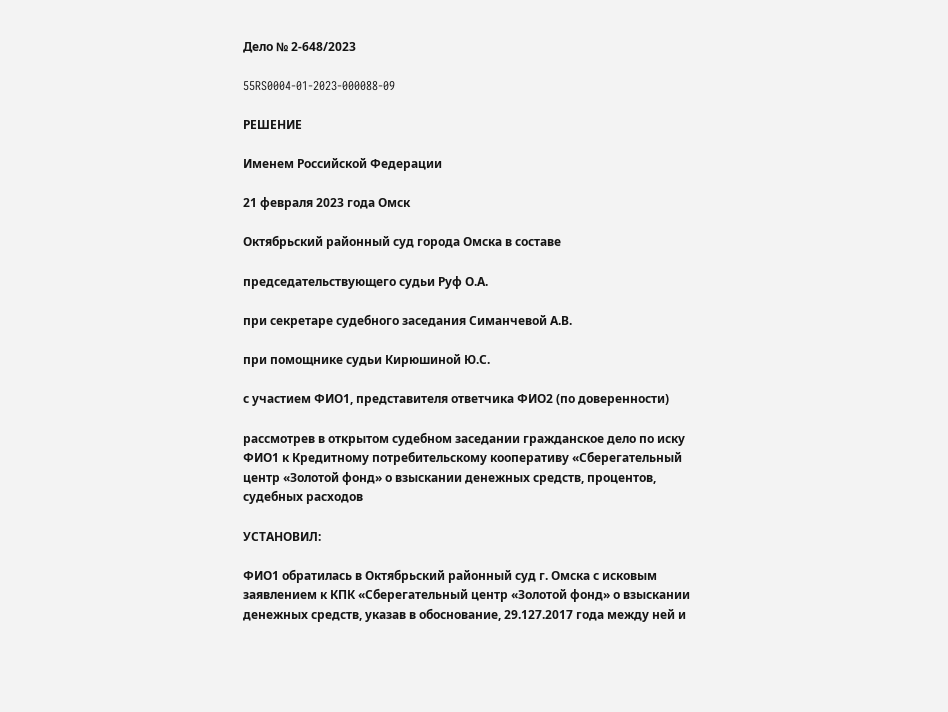Дело № 2-648/2023

55RS0004-01-2023-000088-09

РЕШЕНИЕ

Именем Российской Федерации

21 февраля 2023 года Омск

Октябрьский районный суд города Омска в составе

председательствующего судьи Руф О.А.

при секретаре судебного заседания Симанчевой А.В.

при помощнике судьи Кирюшиной Ю.С.

с участием ФИО1, представителя ответчика ФИО2 (по доверенности)

рассмотрев в открытом судебном заседании гражданское дело по иску ФИО1 к Кредитному потребительскому кооперативу «Сберегательный центр «Золотой фонд» о взыскании денежных средств, процентов, судебных расходов

УСТАНОВИЛ:

ФИО1 обратилась в Октябрьский районный суд г. Омска с исковым заявлением к КПК «Сберегательный центр «Золотой фонд» о взыскании денежных средств, указав в обоснование, 29.127.2017 года между ней и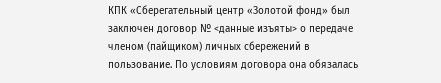КПК «Сберегательный центр «Золотой фонд» был заключен договор № <данные изъяты> о передаче членом (пайщиком) личных сбережений в пользование. По условиям договора она обязалась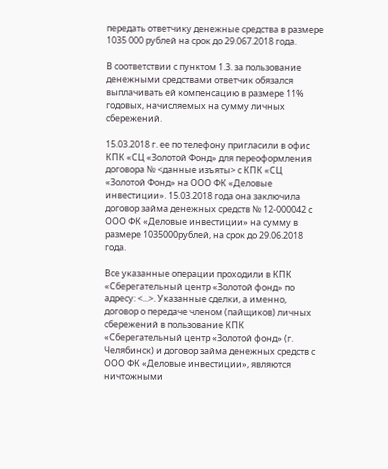передать ответчику денежные средства в размере 1035 000 рублей на срок до 29.067.2018 года.

В соответствии с пунктом 1.3. за пользование денежными средствами ответчик обязался выплачивать ей компенсацию в размере 11% годовых, начисляемых на сумму личных сбережений.

15.03.2018 г. ее по телефону пригласили в офис КПК «СЦ «Золотой Фонд» для переоформления договора № <данные изъяты> с КПК «СЦ «Золотой Фонд» на ООО ФК «Деловые инвестиции». 15.03.2018 года она заключила договор займа денежных средств № 12-000042 с ООО ФК «Деловые инвестиции» на сумму в размере 1035000рублей, на срок до 29.06.2018 года.

Все указанные операции проходили в КПК «Сберегательный центр «Золотой фонд» по адресу: <...>. Указанные сделки, а именно, договор о передаче членом (пайщиков) личных сбережений в пользование КПК «Сберегательный центр «Золотой фонд» (г. Челябинск) и договор займа денежных средств с ООО ФК «Деловые инвестиции», являются ничтожными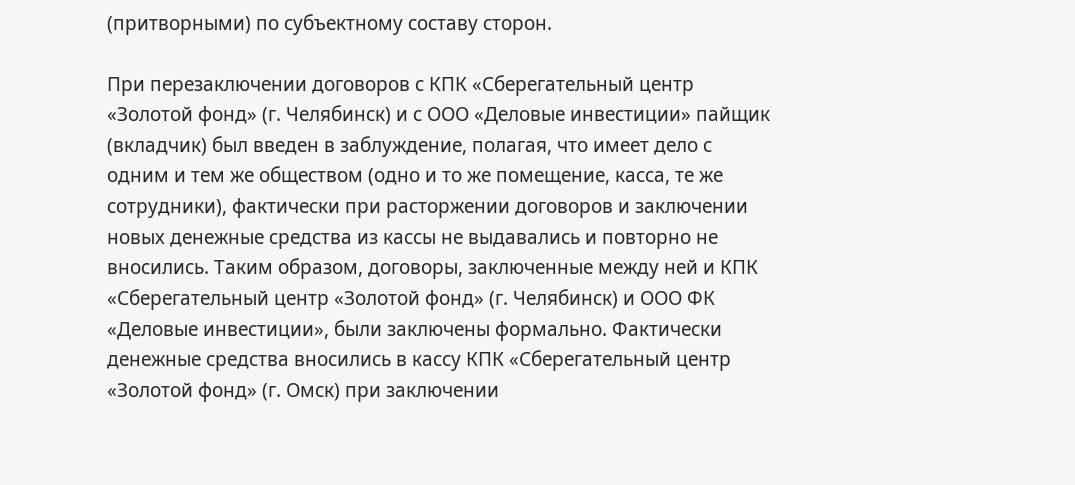(притворными) по субъектному составу сторон.

При перезаключении договоров с КПК «Сберегательный центр «Золотой фонд» (г. Челябинск) и с ООО «Деловые инвестиции» пайщик (вкладчик) был введен в заблуждение, полагая, что имеет дело с одним и тем же обществом (одно и то же помещение, касса, те же сотрудники), фактически при расторжении договоров и заключении новых денежные средства из кассы не выдавались и повторно не вносились. Таким образом, договоры, заключенные между ней и КПК «Сберегательный центр «Золотой фонд» (г. Челябинск) и ООО ФК «Деловые инвестиции», были заключены формально. Фактически денежные средства вносились в кассу КПК «Сберегательный центр «Золотой фонд» (г. Омск) при заключении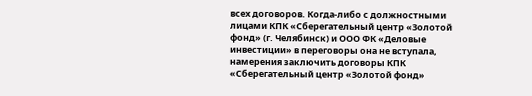всех договоров. Когда-либо с должностными лицами КПК «Сберегательный центр «Золотой фонд» (г. Челябинск) и ООО ФК «Деловые инвестиции» в переговоры она не вступала, намерения заключить договоры КПК «Сберегательный центр «Золотой фонд»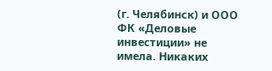(г. Челябинск) и ООО ФК «Деловые инвестиции» не имела. Никаких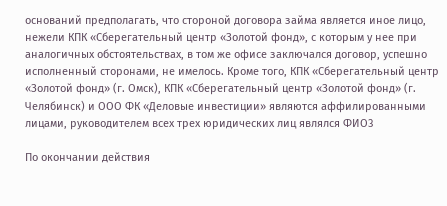оснований предполагать, что стороной договора займа является иное лицо, нежели КПК «Сберегательный центр «Золотой фонд», с которым у нее при аналогичных обстоятельствах, в том же офисе заключался договор, успешно исполненный сторонами, не имелось. Кроме того, КПК «Сберегательный центр «Золотой фонд» (г. Омск), КПК «Сберегательный центр «Золотой фонд» (г. Челябинск) и ООО ФК «Деловые инвестиции» являются аффилированными лицами, руководителем всех трех юридических лиц являлся ФИО3

По окончании действия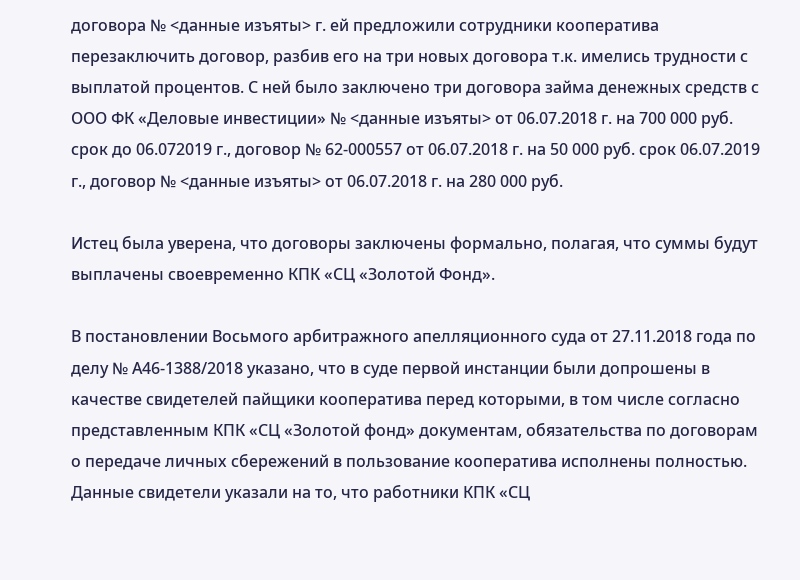договора № <данные изъяты> г. ей предложили сотрудники кооператива перезаключить договор, разбив его на три новых договора т.к. имелись трудности с выплатой процентов. С ней было заключено три договора займа денежных средств с ООО ФК «Деловые инвестиции» № <данные изъяты> от 06.07.2018 г. на 700 000 руб. срок до 06.072019 г., договор № 62-000557 от 06.07.2018 г. на 50 000 руб. срок 06.07.2019 г., договор № <данные изъяты> от 06.07.2018 г. на 280 000 руб.

Истец была уверена, что договоры заключены формально, полагая, что суммы будут выплачены своевременно КПК «СЦ «Золотой Фонд».

В постановлении Восьмого арбитражного апелляционного суда от 27.11.2018 года по делу № А46-1388/2018 указано, что в суде первой инстанции были допрошены в качестве свидетелей пайщики кооператива перед которыми, в том числе согласно представленным КПК «СЦ «Золотой фонд» документам, обязательства по договорам о передаче личных сбережений в пользование кооператива исполнены полностью. Данные свидетели указали на то, что работники КПК «СЦ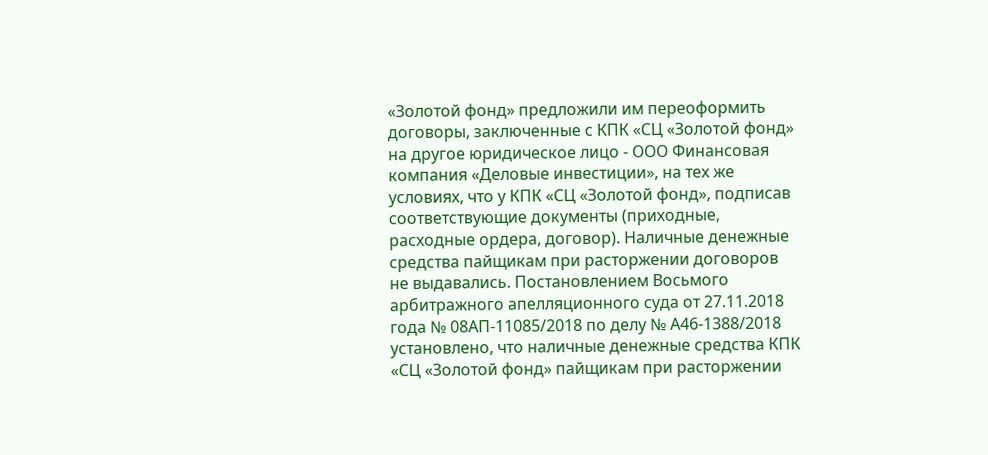«Золотой фонд» предложили им переоформить договоры, заключенные с КПК «СЦ «Золотой фонд» на другое юридическое лицо - ООО Финансовая компания «Деловые инвестиции», на тех же условиях, что у КПК «СЦ «Золотой фонд», подписав соответствующие документы (приходные, расходные ордера, договор). Наличные денежные средства пайщикам при расторжении договоров не выдавались. Постановлением Восьмого арбитражного апелляционного суда от 27.11.2018 года № 08АП-11085/2018 по делу № А46-1388/2018 установлено, что наличные денежные средства КПК «СЦ «Золотой фонд» пайщикам при расторжении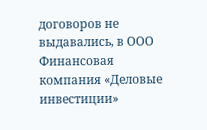договоров не выдавались, в ООО Финансовая компания «Деловые инвестиции»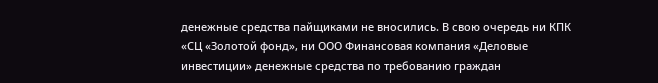денежные средства пайщиками не вносились. В свою очередь ни КПК «СЦ «Золотой фонд», ни ООО Финансовая компания «Деловые инвестиции» денежные средства по требованию граждан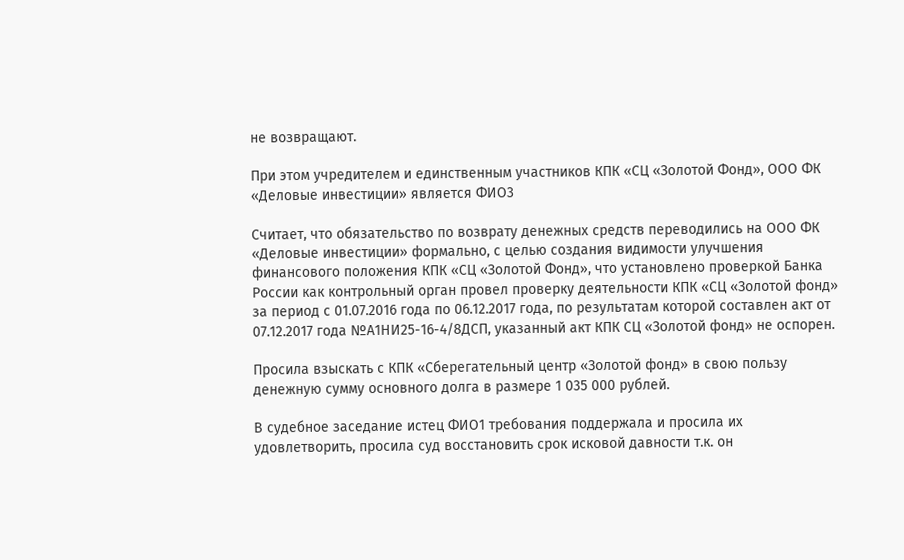не возвращают.

При этом учредителем и единственным участников КПК «СЦ «Золотой Фонд», ООО ФК «Деловые инвестиции» является ФИО3

Считает, что обязательство по возврату денежных средств переводились на ООО ФК «Деловые инвестиции» формально, с целью создания видимости улучшения финансового положения КПК «СЦ «Золотой Фонд», что установлено проверкой Банка России как контрольный орган провел проверку деятельности КПК «СЦ «Золотой фонд» за период с 01.07.2016 года по 06.12.2017 года, по результатам которой составлен акт от 07.12.2017 года №А1НИ25-16-4/8ДСП, указанный акт КПК СЦ «Золотой фонд» не оспорен.

Просила взыскать с КПК «Сберегательный центр «Золотой фонд» в свою пользу денежную сумму основного долга в размере 1 035 000 рублей.

В судебное заседание истец ФИО1 требования поддержала и просила их удовлетворить, просила суд восстановить срок исковой давности т.к. он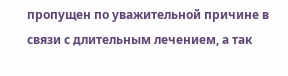пропущен по уважительной причине в связи с длительным лечением, а так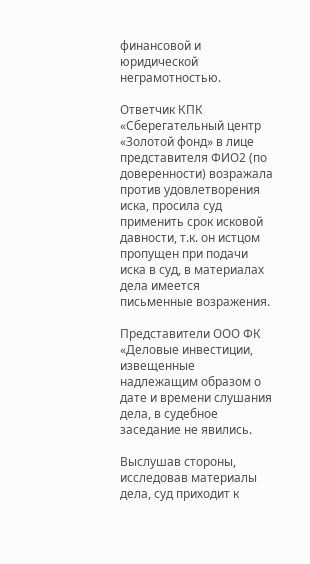финансовой и юридической неграмотностью.

Ответчик КПК «Сберегательный центр «Золотой фонд» в лице представителя ФИО2 (по доверенности) возражала против удовлетворения иска, просила суд применить срок исковой давности, т.к. он истцом пропущен при подачи иска в суд, в материалах дела имеется письменные возражения.

Представители ООО ФК «Деловые инвестиции, извещенные надлежащим образом о дате и времени слушания дела, в судебное заседание не явились.

Выслушав стороны, исследовав материалы дела, суд приходит к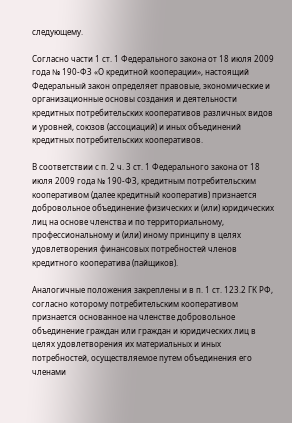следующему.

Согласно части 1 ст. 1 Федерального закона от 18 июля 2009 года № 190-ФЗ «О кредитной кооперации», настоящий Федеральный закон определяет правовые, экономические и организационные основы создания и деятельности кредитных потребительских кооперативов различных видов и уровней, союзов (ассоциаций) и иных объединений кредитных потребительских кооперативов.

В соответствии с п. 2 ч. 3 ст. 1 Федерального закона от 18 июля 2009 года № 190-ФЗ, кредитным потребительским кооперативом (далее кредитный кооператив) признается добровольное объединение физических и (или) юридических лиц на основе членства и по территориальному, профессиональному и (или) иному принципу в целях удовлетворения финансовых потребностей членов кредитного кооператива (пайщиков).

Аналогичные положения закреплены и в п. 1 ст. 123.2 ГК РФ, согласно которому потребительским кооперативом признается основанное на членстве добровольное объединение граждан или граждан и юридических лиц в целях удовлетворения их материальных и иных потребностей, осуществляемое путем объединения его членами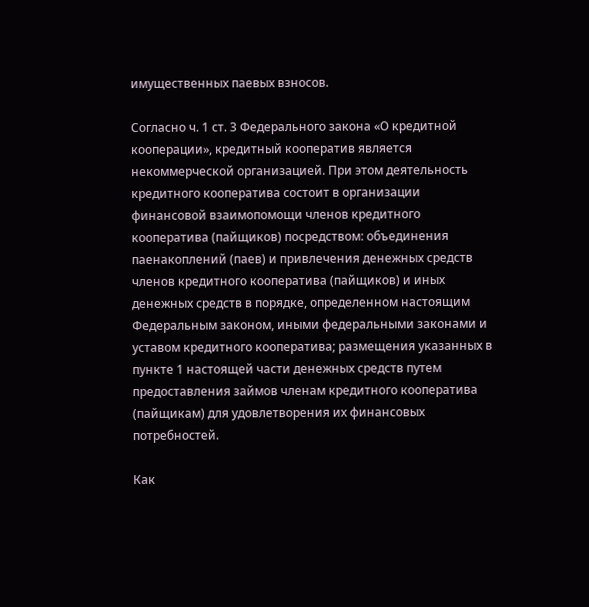имущественных паевых взносов.

Согласно ч. 1 ст. 3 Федерального закона «О кредитной кооперации», кредитный кооператив является некоммерческой организацией. При этом деятельность кредитного кооператива состоит в организации финансовой взаимопомощи членов кредитного кооператива (пайщиков) посредством: объединения паенакоплений (паев) и привлечения денежных средств членов кредитного кооператива (пайщиков) и иных денежных средств в порядке, определенном настоящим Федеральным законом, иными федеральными законами и уставом кредитного кооператива; размещения указанных в пункте 1 настоящей части денежных средств путем предоставления займов членам кредитного кооператива (пайщикам) для удовлетворения их финансовых потребностей.

Как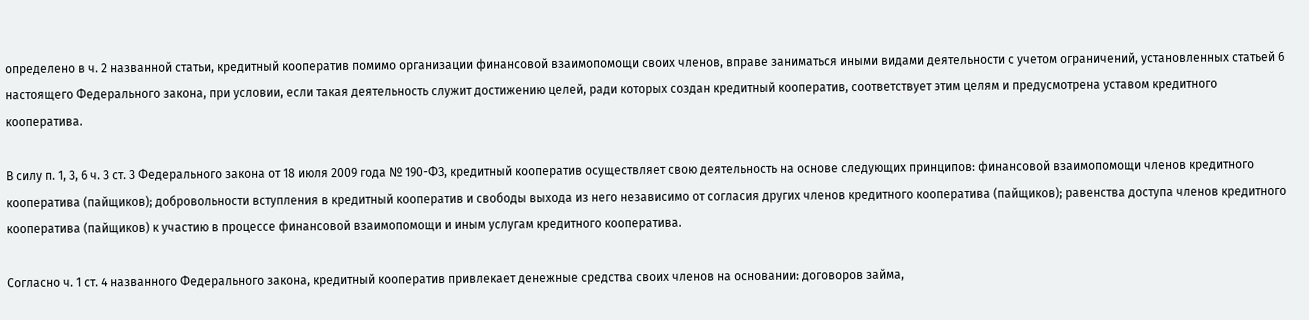определено в ч. 2 названной статьи, кредитный кооператив помимо организации финансовой взаимопомощи своих членов, вправе заниматься иными видами деятельности с учетом ограничений, установленных статьей 6 настоящего Федерального закона, при условии, если такая деятельность служит достижению целей, ради которых создан кредитный кооператив, соответствует этим целям и предусмотрена уставом кредитного кооператива.

В силу п. 1, 3, 6 ч. 3 ст. 3 Федерального закона от 18 июля 2009 года № 190-ФЗ, кредитный кооператив осуществляет свою деятельность на основе следующих принципов: финансовой взаимопомощи членов кредитного кооператива (пайщиков); добровольности вступления в кредитный кооператив и свободы выхода из него независимо от согласия других членов кредитного кооператива (пайщиков); равенства доступа членов кредитного кооператива (пайщиков) к участию в процессе финансовой взаимопомощи и иным услугам кредитного кооператива.

Согласно ч. 1 ст. 4 названного Федерального закона, кредитный кооператив привлекает денежные средства своих членов на основании: договоров займа,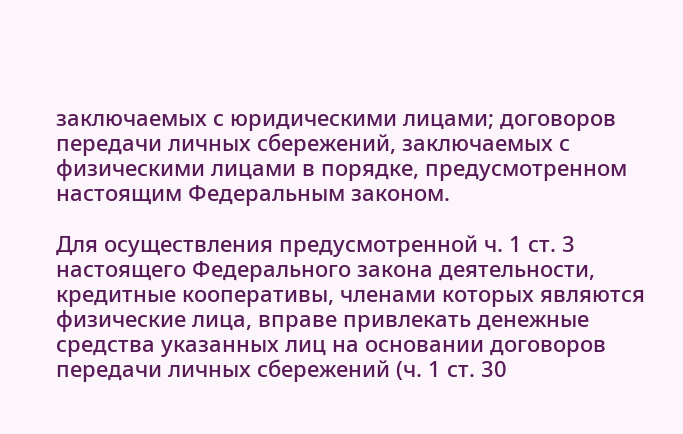заключаемых с юридическими лицами; договоров передачи личных сбережений, заключаемых с физическими лицами в порядке, предусмотренном настоящим Федеральным законом.

Для осуществления предусмотренной ч. 1 ст. 3 настоящего Федерального закона деятельности, кредитные кооперативы, членами которых являются физические лица, вправе привлекать денежные средства указанных лиц на основании договоров передачи личных сбережений (ч. 1 ст. 30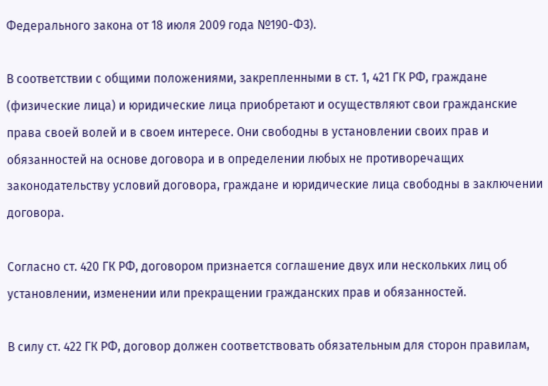Федерального закона от 18 июля 2009 года №190-ФЗ).

В соответствии с общими положениями, закрепленными в ст. 1, 421 ГК РФ, граждане (физические лица) и юридические лица приобретают и осуществляют свои гражданские права своей волей и в своем интересе. Они свободны в установлении своих прав и обязанностей на основе договора и в определении любых не противоречащих законодательству условий договора, граждане и юридические лица свободны в заключении договора.

Согласно ст. 420 ГК РФ, договором признается соглашение двух или нескольких лиц об установлении, изменении или прекращении гражданских прав и обязанностей.

В силу ст. 422 ГК РФ, договор должен соответствовать обязательным для сторон правилам,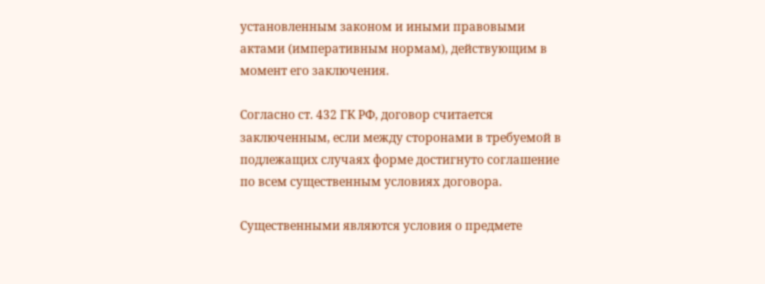установленным законом и иными правовыми актами (императивным нормам), действующим в момент его заключения.

Согласно ст. 432 ГК РФ, договор считается заключенным, если между сторонами в требуемой в подлежащих случаях форме достигнуто соглашение по всем существенным условиях договора.

Существенными являются условия о предмете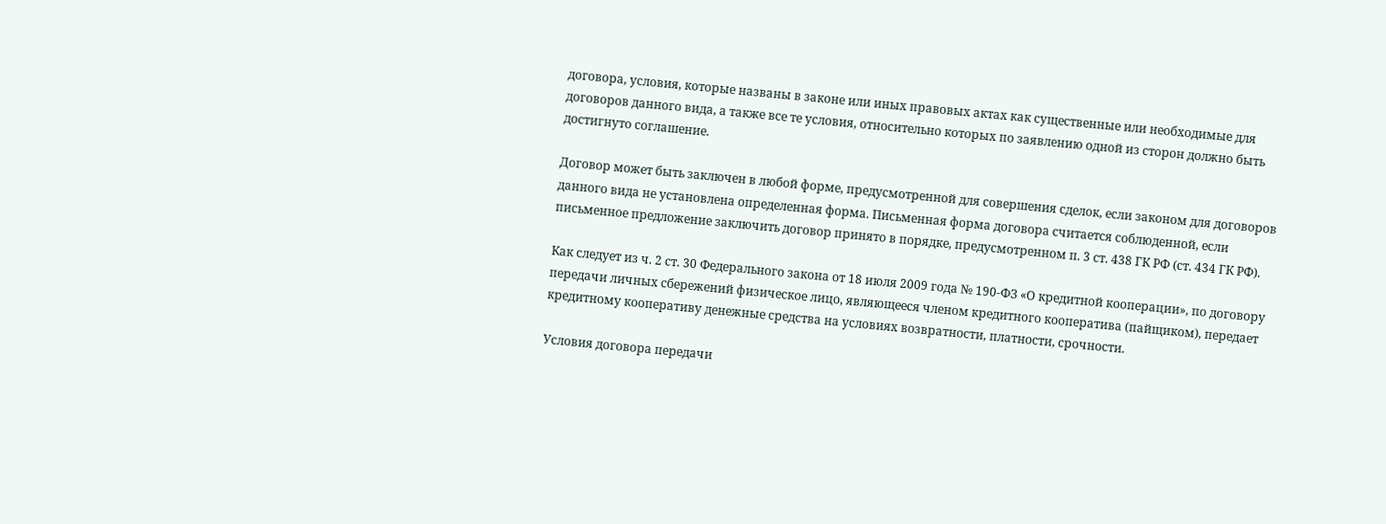договора, условия, которые названы в законе или иных правовых актах как существенные или необходимые для договоров данного вида, а также все те условия, относительно которых по заявлению одной из сторон должно быть достигнуто соглашение.

Договор может быть заключен в любой форме, предусмотренной для совершения сделок, если законом для договоров данного вида не установлена определенная форма. Письменная форма договора считается соблюденной, если письменное предложение заключить договор принято в порядке, предусмотренном п. 3 ст. 438 ГК РФ (ст. 434 ГК РФ).

Как следует из ч. 2 ст. 30 Федерального закона от 18 июля 2009 года № 190-ФЗ «О кредитной кооперации», по договору передачи личных сбережений физическое лицо, являющееся членом кредитного кооператива (пайщиком), передает кредитному кооперативу денежные средства на условиях возвратности, платности, срочности.

Условия договора передачи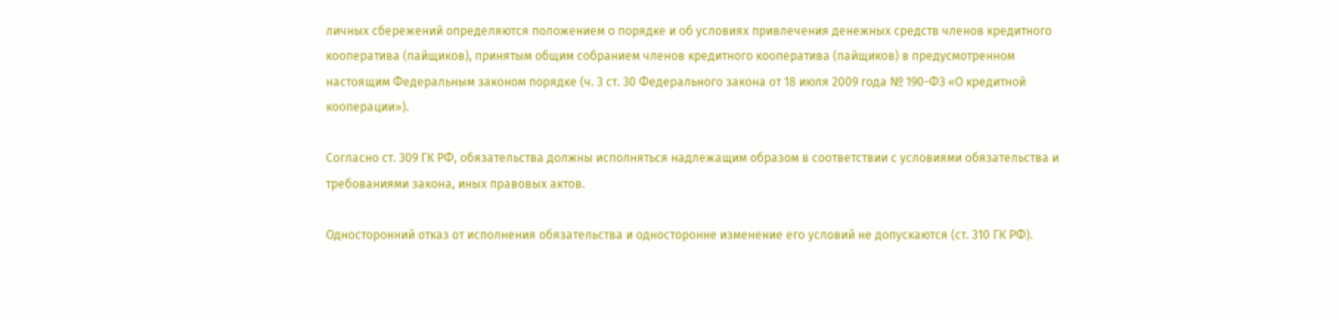личных сбережений определяются положением о порядке и об условиях привлечения денежных средств членов кредитного кооператива (пайщиков), принятым общим собранием членов кредитного кооператива (пайщиков) в предусмотренном настоящим Федеральным законом порядке (ч. 3 ст. 30 Федерального закона от 18 июля 2009 года № 190-ФЗ «О кредитной кооперации»).

Согласно ст. 309 ГК РФ, обязательства должны исполняться надлежащим образом в соответствии с условиями обязательства и требованиями закона, иных правовых актов.

Односторонний отказ от исполнения обязательства и односторонне изменение его условий не допускаются (ст. 310 ГК РФ).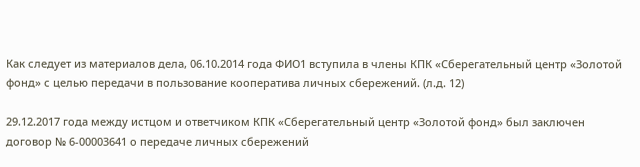Как следует из материалов дела, 06.10.2014 года ФИО1 вступила в члены КПК «Сберегательный центр «Золотой фонд» с целью передачи в пользование кооператива личных сбережений. (л.д. 12)

29.12.2017 года между истцом и ответчиком КПК «Сберегательный центр «Золотой фонд» был заключен договор № 6-00003641 о передаче личных сбережений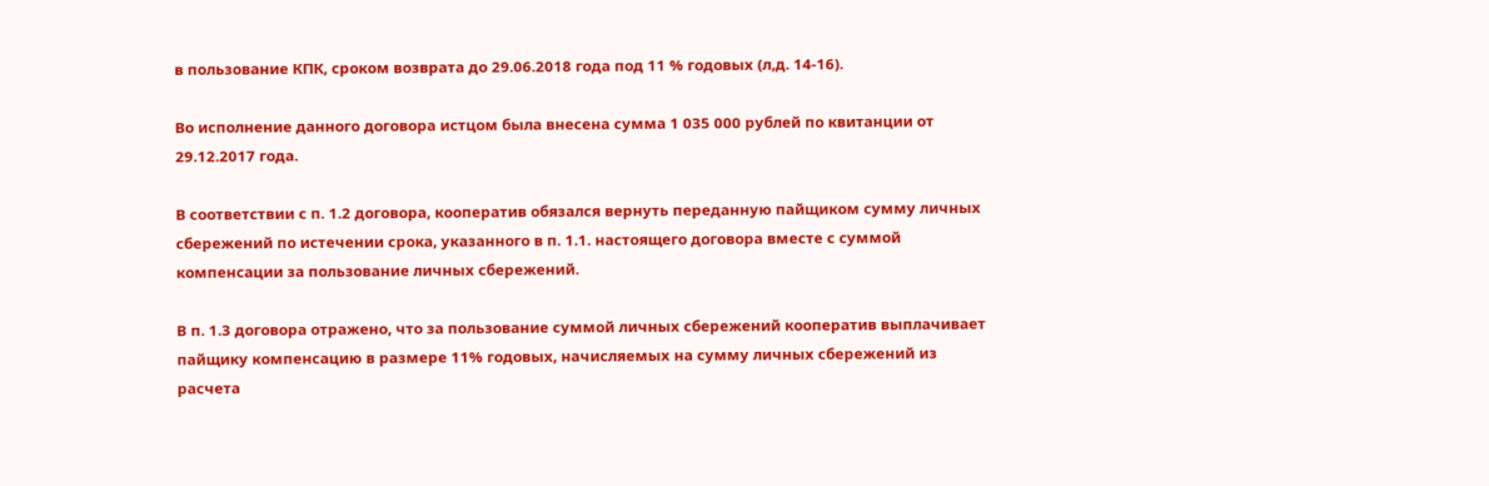в пользование КПК, сроком возврата до 29.06.2018 года под 11 % годовых (л,д. 14-16).

Во исполнение данного договора истцом была внесена сумма 1 035 000 рублей по квитанции от 29.12.2017 года.

В соответствии с п. 1.2 договора, кооператив обязался вернуть переданную пайщиком сумму личных сбережений по истечении срока, указанного в п. 1.1. настоящего договора вместе с суммой компенсации за пользование личных сбережений.

В п. 1.3 договора отражено, что за пользование суммой личных сбережений кооператив выплачивает пайщику компенсацию в размере 11% годовых, начисляемых на сумму личных сбережений из расчета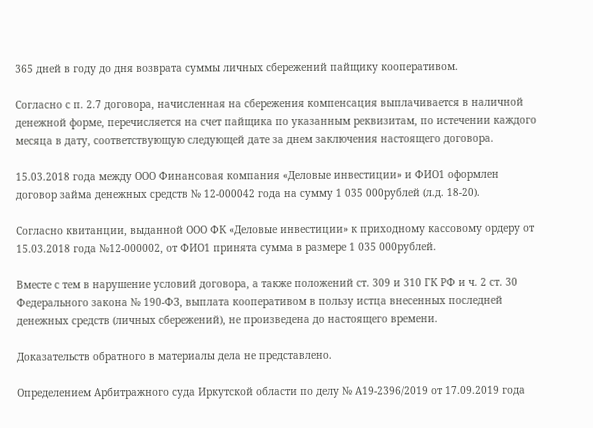365 дней в году до дня возврата суммы личных сбережений пайщику кооперативом.

Согласно с п. 2.7 договора, начисленная на сбережения компенсация выплачивается в наличной денежной форме, перечисляется на счет пайщика по указанным реквизитам, по истечении каждого месяца в дату, соответствующую следующей дате за днем заключения настоящего договора.

15.03.2018 года между ООО Финансовая компания «Деловые инвестиции» и ФИО1 оформлен договор займа денежных средств № 12-000042 года на сумму 1 035 000рублей (л.д. 18-20).

Согласно квитанции, выданной ООО ФК «Деловые инвестиции» к приходному кассовому ордеру от 15.03.2018 года №12-000002, от ФИО1 принята сумма в размере 1 035 000рублей.

Вместе с тем в нарушение условий договора, а также положений ст. 309 и 310 ГК РФ и ч. 2 ст. 30 Федерального закона № 190-ФЗ, выплата кооперативом в пользу истца внесенных последней денежных средств (личных сбережений), не произведена до настоящего времени.

Доказательств обратного в материалы дела не представлено.

Определением Арбитражного суда Иркутской области по делу № А19-2396/2019 от 17.09.2019 года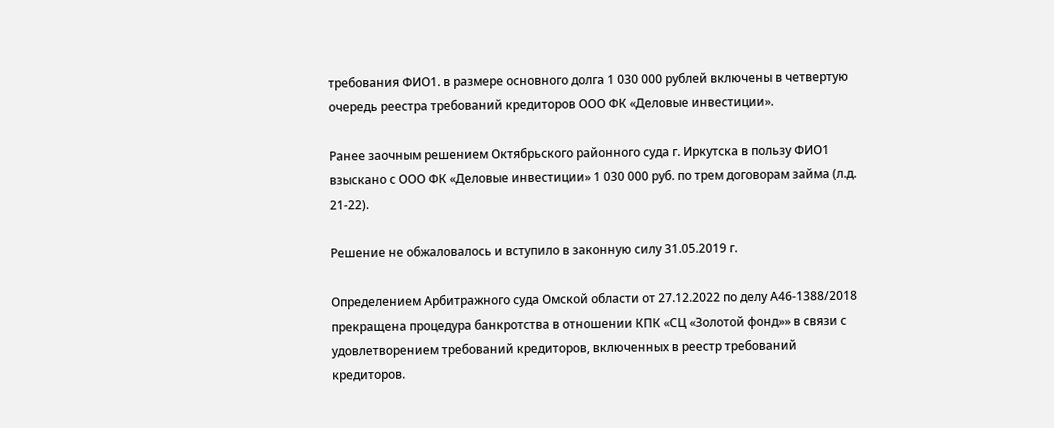требования ФИО1. в размере основного долга 1 030 000 рублей включены в четвертую очередь реестра требований кредиторов ООО ФК «Деловые инвестиции».

Ранее заочным решением Октябрьского районного суда г. Иркутска в пользу ФИО1 взыскано с ООО ФК «Деловые инвестиции» 1 030 000 руб. по трем договорам займа (л.д. 21-22).

Решение не обжаловалось и вступило в законную силу 31.05.2019 г.

Определением Арбитражного суда Омской области от 27.12.2022 по делу А46-1388/2018 прекращена процедура банкротства в отношении КПК «СЦ «Золотой фонд»» в связи с удовлетворением требований кредиторов, включенных в реестр требований кредиторов.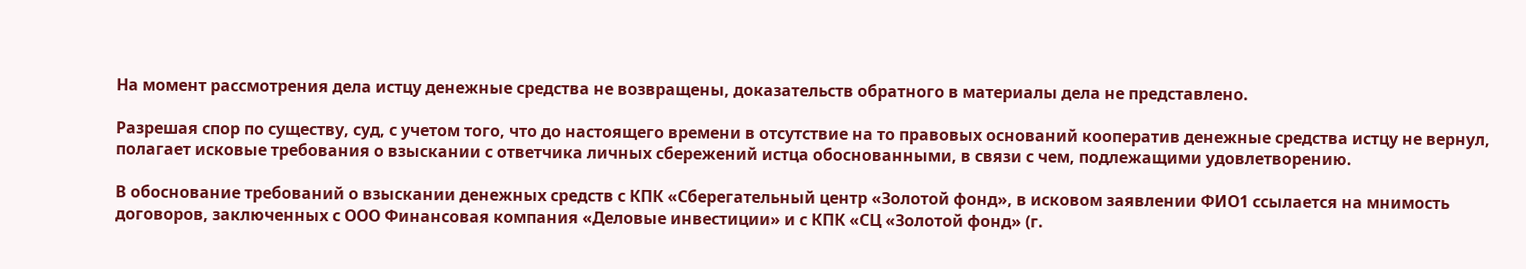На момент рассмотрения дела истцу денежные средства не возвращены, доказательств обратного в материалы дела не представлено.

Разрешая спор по существу, суд, с учетом того, что до настоящего времени в отсутствие на то правовых оснований кооператив денежные средства истцу не вернул, полагает исковые требования о взыскании с ответчика личных сбережений истца обоснованными, в связи с чем, подлежащими удовлетворению.

В обоснование требований о взыскании денежных средств с КПК «Сберегательный центр «Золотой фонд», в исковом заявлении ФИО1 ссылается на мнимость договоров, заключенных с ООО Финансовая компания «Деловые инвестиции» и с КПК «СЦ «Золотой фонд» (г.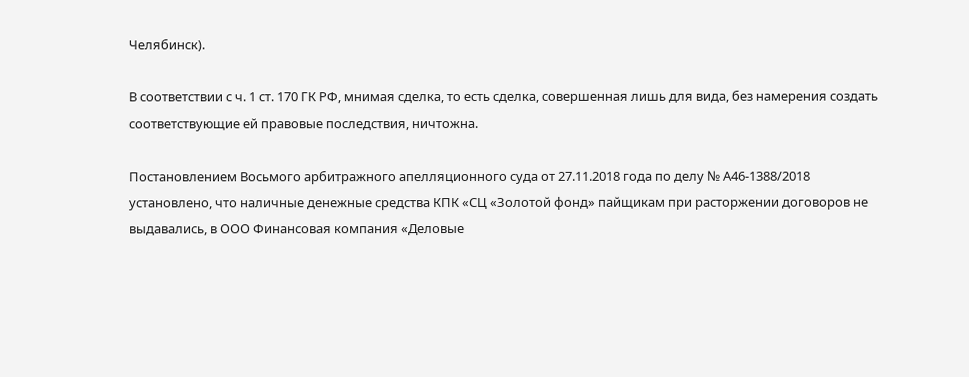Челябинск).

В соответствии с ч. 1 ст. 170 ГК РФ, мнимая сделка, то есть сделка, совершенная лишь для вида, без намерения создать соответствующие ей правовые последствия, ничтожна.

Постановлением Восьмого арбитражного апелляционного суда от 27.11.2018 года по делу № А46-1388/2018 установлено, что наличные денежные средства КПК «СЦ «Золотой фонд» пайщикам при расторжении договоров не выдавались, в ООО Финансовая компания «Деловые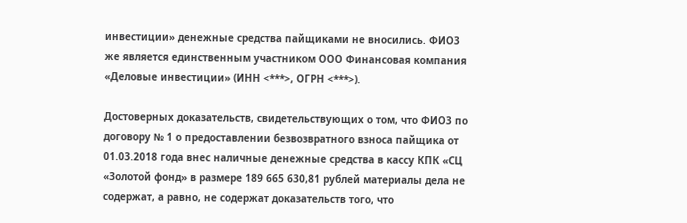инвестиции» денежные средства пайщиками не вносились. ФИО3 же является единственным участником ООО Финансовая компания «Деловые инвестиции» (ИНН <***>, ОГРН <***>).

Достоверных доказательств, свидетельствующих о том, что ФИО3 по договору № 1 о предоставлении безвозвратного взноса пайщика от 01.03.2018 года внес наличные денежные средства в кассу КПК «СЦ «Золотой фонд» в размере 189 665 630,81 рублей материалы дела не содержат, а равно, не содержат доказательств того, что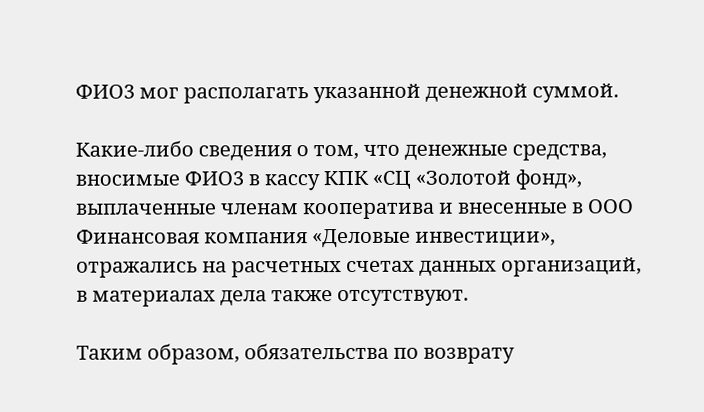ФИО3 мог располагать указанной денежной суммой.

Какие-либо сведения о том, что денежные средства, вносимые ФИО3 в кассу КПК «СЦ «Золотой фонд», выплаченные членам кооператива и внесенные в ООО Финансовая компания «Деловые инвестиции», отражались на расчетных счетах данных организаций, в материалах дела также отсутствуют.

Таким образом, обязательства по возврату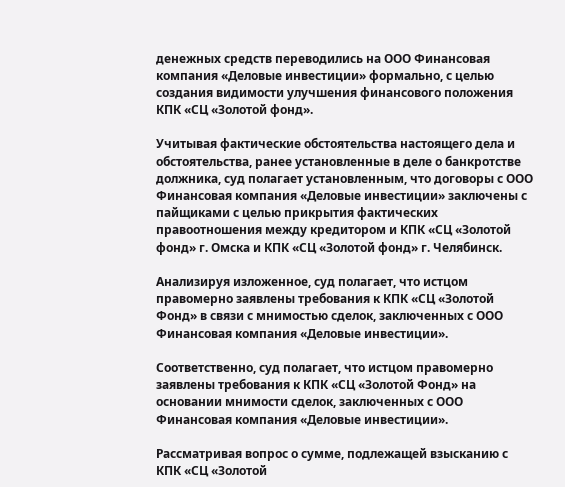денежных средств переводились на ООО Финансовая компания «Деловые инвестиции» формально, с целью создания видимости улучшения финансового положения КПК «СЦ «Золотой фонд».

Учитывая фактические обстоятельства настоящего дела и обстоятельства, ранее установленные в деле о банкротстве должника, суд полагает установленным, что договоры с ООО Финансовая компания «Деловые инвестиции» заключены с пайщиками с целью прикрытия фактических правоотношения между кредитором и КПК «СЦ «Золотой фонд» г. Омска и КПК «СЦ «Золотой фонд» г. Челябинск.

Анализируя изложенное, суд полагает, что истцом правомерно заявлены требования к КПК «СЦ «Золотой Фонд» в связи с мнимостью сделок, заключенных с ООО Финансовая компания «Деловые инвестиции».

Соответственно, суд полагает, что истцом правомерно заявлены требования к КПК «СЦ «Золотой Фонд» на основании мнимости сделок, заключенных с ООО Финансовая компания «Деловые инвестиции».

Рассматривая вопрос о сумме, подлежащей взысканию с КПК «СЦ «Золотой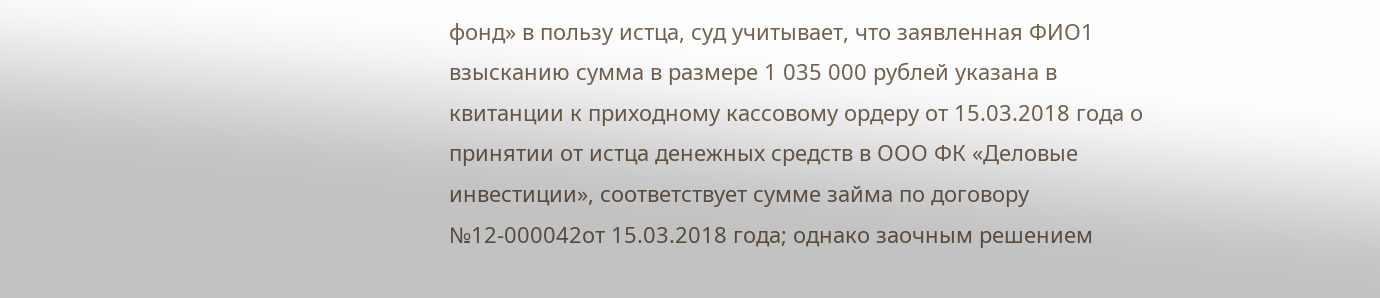фонд» в пользу истца, суд учитывает, что заявленная ФИО1 взысканию сумма в размере 1 035 000 рублей указана в квитанции к приходному кассовому ордеру от 15.03.2018 года о принятии от истца денежных средств в ООО ФК «Деловые инвестиции», соответствует сумме займа по договору №12-000042от 15.03.2018 года; однако заочным решением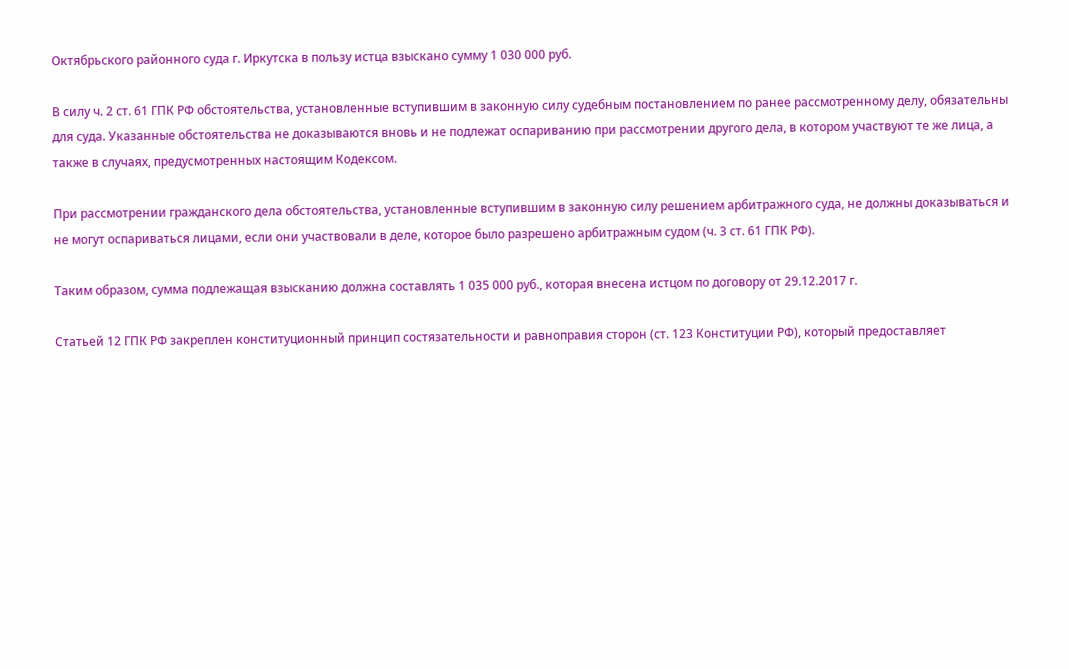Октябрьского районного суда г. Иркутска в пользу истца взыскано сумму 1 030 000 руб.

В силу ч. 2 ст. 61 ГПК РФ обстоятельства, установленные вступившим в законную силу судебным постановлением по ранее рассмотренному делу, обязательны для суда. Указанные обстоятельства не доказываются вновь и не подлежат оспариванию при рассмотрении другого дела, в котором участвуют те же лица, а также в случаях, предусмотренных настоящим Кодексом.

При рассмотрении гражданского дела обстоятельства, установленные вступившим в законную силу решением арбитражного суда, не должны доказываться и не могут оспариваться лицами, если они участвовали в деле, которое было разрешено арбитражным судом (ч. 3 ст. 61 ГПК РФ).

Таким образом, сумма подлежащая взысканию должна составлять 1 035 000 руб., которая внесена истцом по договору от 29.12.2017 г.

Статьей 12 ГПК РФ закреплен конституционный принцип состязательности и равноправия сторон (ст. 123 Конституции РФ), который предоставляет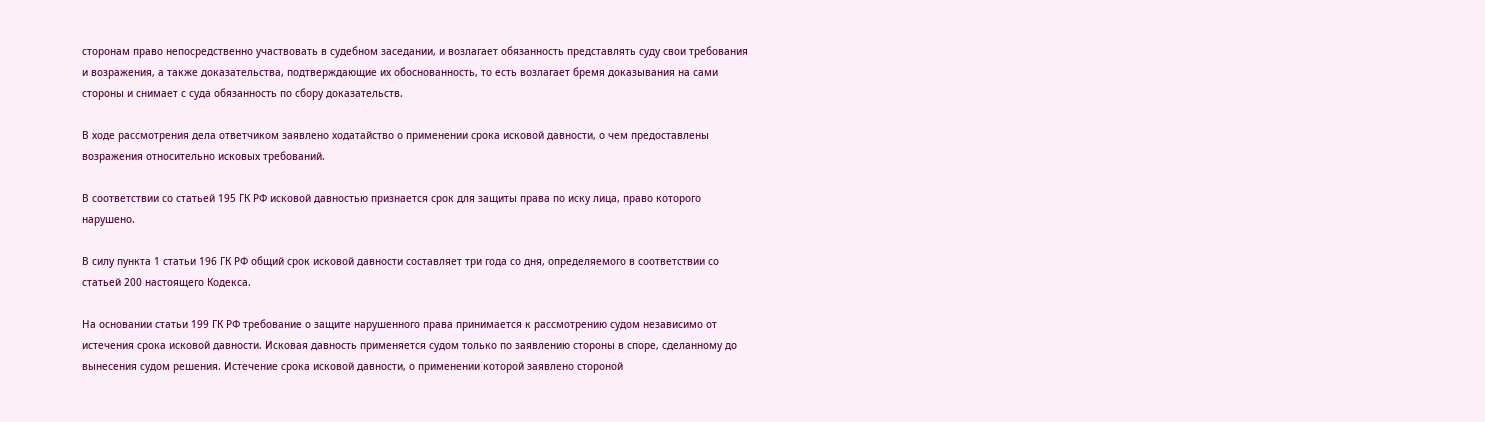сторонам право непосредственно участвовать в судебном заседании, и возлагает обязанность представлять суду свои требования и возражения, а также доказательства, подтверждающие их обоснованность, то есть возлагает бремя доказывания на сами стороны и снимает с суда обязанность по сбору доказательств.

В ходе рассмотрения дела ответчиком заявлено ходатайство о применении срока исковой давности, о чем предоставлены возражения относительно исковых требований.

В соответствии со статьей 195 ГК РФ исковой давностью признается срок для защиты права по иску лица, право которого нарушено.

В силу пункта 1 статьи 196 ГК РФ общий срок исковой давности составляет три года со дня, определяемого в соответствии со статьей 200 настоящего Кодекса.

На основании статьи 199 ГК РФ требование о защите нарушенного права принимается к рассмотрению судом независимо от истечения срока исковой давности. Исковая давность применяется судом только по заявлению стороны в споре, сделанному до вынесения судом решения. Истечение срока исковой давности, о применении которой заявлено стороной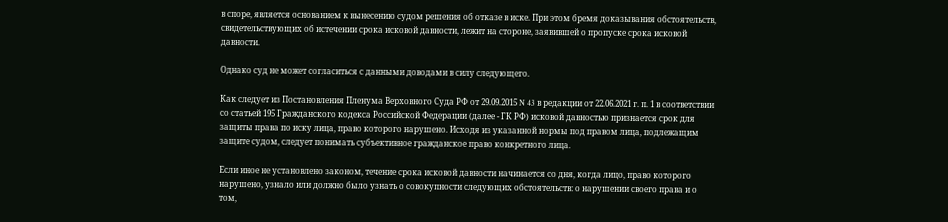в споре, является основанием к вынесению судом решения об отказе в иске. При этом бремя доказывания обстоятельств, свидетельствующих об истечении срока исковой давности, лежит на стороне, заявившей о пропуске срока исковой давности.

Однако суд не может согласиться с данными доводами в силу следующего.

Как следует из Постановления Пленума Верховного Суда РФ от 29.09.2015 N 43 в редакции от 22.06.2021 г. п. 1 в соответствии со статьей 195 Гражданского кодекса Российской Федерации (далее - ГК РФ) исковой давностью признается срок для защиты права по иску лица, право которого нарушено. Исходя из указанной нормы под правом лица, подлежащим защите судом, следует понимать субъективное гражданское право конкретного лица.

Если иное не установлено законом, течение срока исковой давности начинается со дня, когда лицо, право которого нарушено, узнало или должно было узнать о совокупности следующих обстоятельств: о нарушении своего права и о том,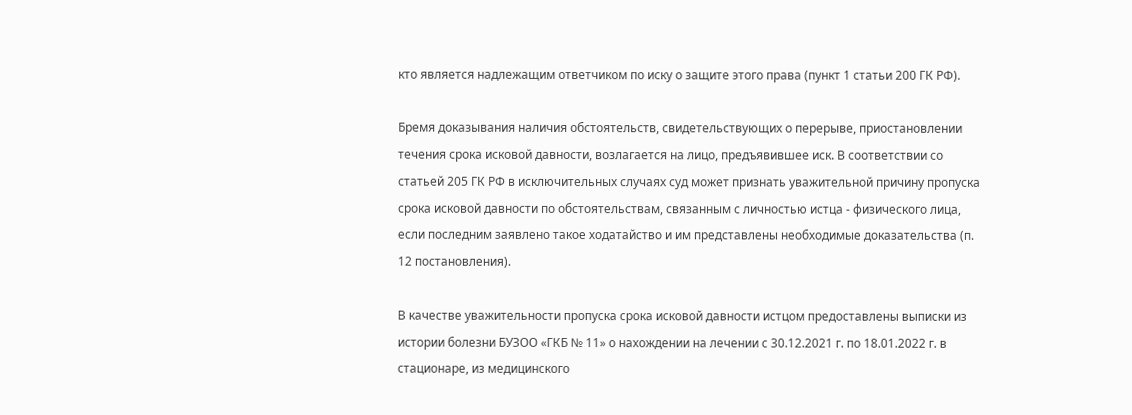кто является надлежащим ответчиком по иску о защите этого права (пункт 1 статьи 200 ГК РФ).

Бремя доказывания наличия обстоятельств, свидетельствующих о перерыве, приостановлении течения срока исковой давности, возлагается на лицо, предъявившее иск. В соответствии со статьей 205 ГК РФ в исключительных случаях суд может признать уважительной причину пропуска срока исковой давности по обстоятельствам, связанным с личностью истца - физического лица, если последним заявлено такое ходатайство и им представлены необходимые доказательства (п. 12 постановления).

В качестве уважительности пропуска срока исковой давности истцом предоставлены выписки из истории болезни БУЗОО «ГКБ № 11» о нахождении на лечении с 30.12.2021 г. по 18.01.2022 г. в стационаре, из медицинского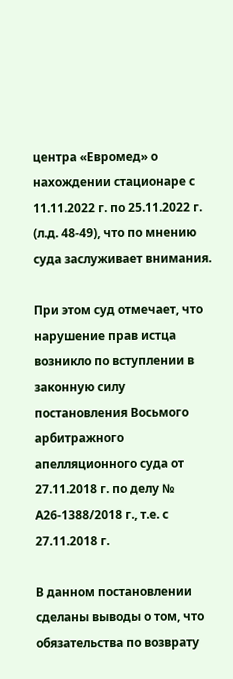центра «Евромед» о нахождении стационаре с 11.11.2022 г. по 25.11.2022 г. (л.д. 48-49), что по мнению суда заслуживает внимания.

При этом суд отмечает, что нарушение прав истца возникло по вступлении в законную силу постановления Восьмого арбитражного апелляционного суда от 27.11.2018 г. по делу № А26-1388/2018 г., т.е. с 27.11.2018 г.

В данном постановлении сделаны выводы о том, что обязательства по возврату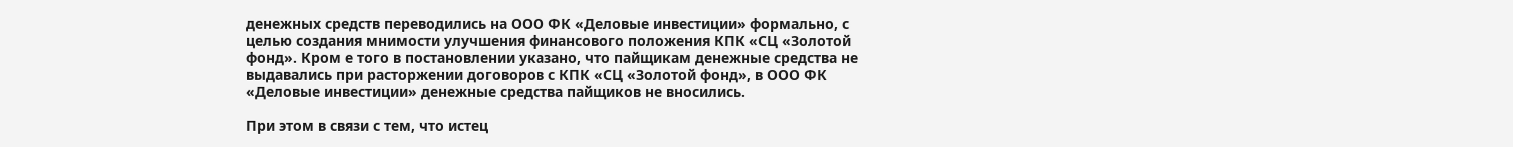денежных средств переводились на ООО ФК «Деловые инвестиции» формально, с целью создания мнимости улучшения финансового положения КПК «СЦ «Золотой фонд». Кром е того в постановлении указано, что пайщикам денежные средства не выдавались при расторжении договоров с КПК «СЦ «Золотой фонд», в ООО ФК «Деловые инвестиции» денежные средства пайщиков не вносились.

При этом в связи с тем, что истец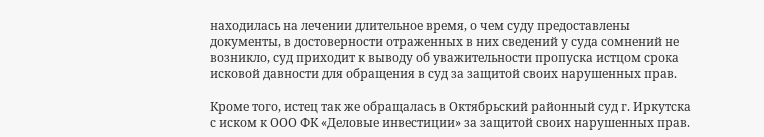находилась на лечении длительное время, о чем суду предоставлены документы, в достоверности отраженных в них сведений у суда сомнений не возникло, суд приходит к выводу об уважительности пропуска истцом срока исковой давности для обращения в суд за защитой своих нарушенных прав.

Кроме того, истец так же обращалась в Октябрьский районный суд г. Иркутска с иском к ООО ФК «Деловые инвестиции» за защитой своих нарушенных прав.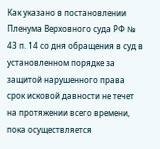Как указано в постановлении Пленума Верховного суда РФ № 43 п. 14 со дня обращения в суд в установленном порядке за защитой нарушенного права срок исковой давности не течет на протяжении всего времени, пока осуществляется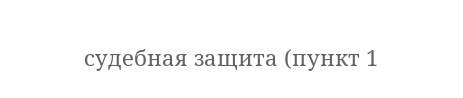судебная защита (пункт 1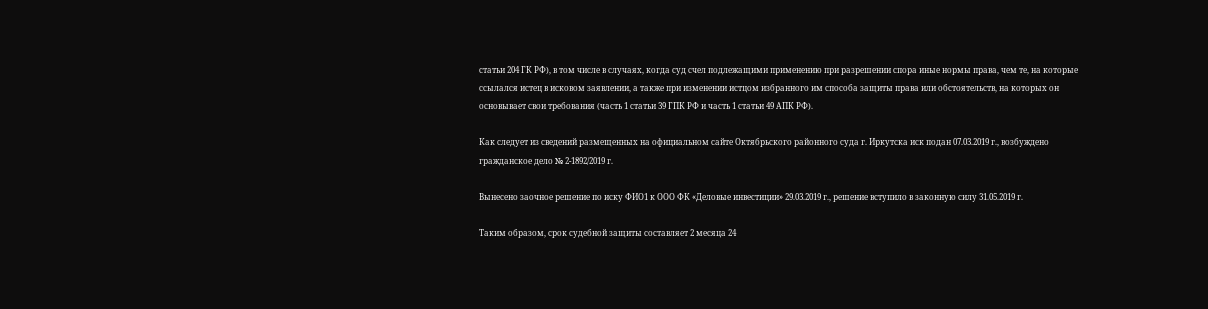статьи 204 ГК РФ), в том числе в случаях, когда суд счел подлежащими применению при разрешении спора иные нормы права, чем те, на которые ссылался истец в исковом заявлении, а также при изменении истцом избранного им способа защиты права или обстоятельств, на которых он основывает свои требования (часть 1 статьи 39 ГПК РФ и часть 1 статьи 49 АПК РФ).

Как следует из сведений размещенных на официальном сайте Октябрьского районного суда г. Иркутска иск подан 07.03.2019 г., возбуждено гражданское дело № 2-1892/2019 г.

Вынесено заочное решение по иску ФИО1 к ООО ФК «Деловые инвестиции» 29.03.2019 г., решение вступило в законную силу 31.05.2019 г.

Таким образом, срок судебной защиты составляет 2 месяца 24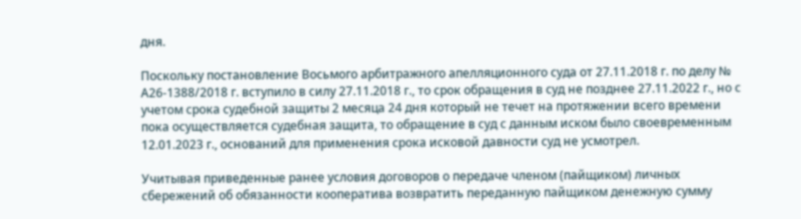дня.

Поскольку постановление Восьмого арбитражного апелляционного суда от 27.11.2018 г. по делу № А26-1388/2018 г. вступило в силу 27.11.2018 г., то срок обращения в суд не позднее 27.11.2022 г., но с учетом срока судебной защиты 2 месяца 24 дня который не течет на протяжении всего времени пока осуществляется судебная защита, то обращение в суд с данным иском было своевременным 12.01.2023 г., оснований для применения срока исковой давности суд не усмотрел.

Учитывая приведенные ранее условия договоров о передаче членом (пайщиком) личных сбережений об обязанности кооператива возвратить переданную пайщиком денежную сумму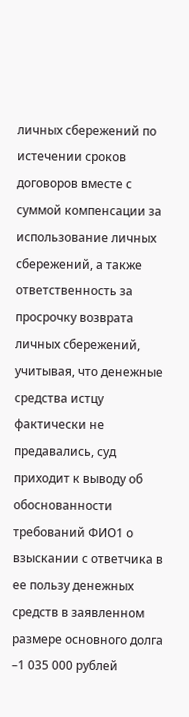личных сбережений по истечении сроков договоров вместе с суммой компенсации за использование личных сбережений, а также ответственность за просрочку возврата личных сбережений, учитывая, что денежные средства истцу фактически не предавались, суд приходит к выводу об обоснованности требований ФИО1 о взыскании с ответчика в ее пользу денежных средств в заявленном размере основного долга –1 035 000 рублей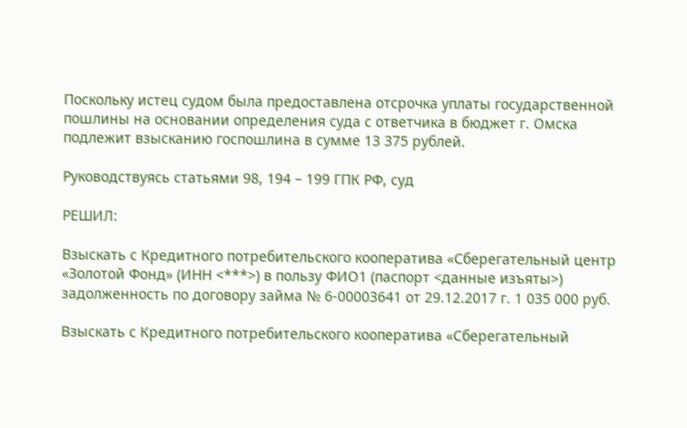Поскольку истец судом была предоставлена отсрочка уплаты государственной пошлины на основании определения суда с ответчика в бюджет г. Омска подлежит взысканию госпошлина в сумме 13 375 рублей.

Руководствуясь статьями 98, 194 – 199 ГПК РФ, суд

РЕШИЛ:

Взыскать с Кредитного потребительского кооператива «Сберегательный центр «Золотой Фонд» (ИНН <***>) в пользу ФИО1 (паспорт <данные изъяты>) задолженность по договору займа № 6-00003641 от 29.12.2017 г. 1 035 000 руб.

Взыскать с Кредитного потребительского кооператива «Сберегательный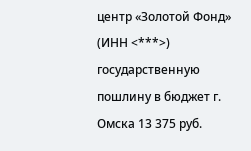центр «Золотой Фонд» (ИНН <***>) государственную пошлину в бюджет г. Омска 13 375 руб.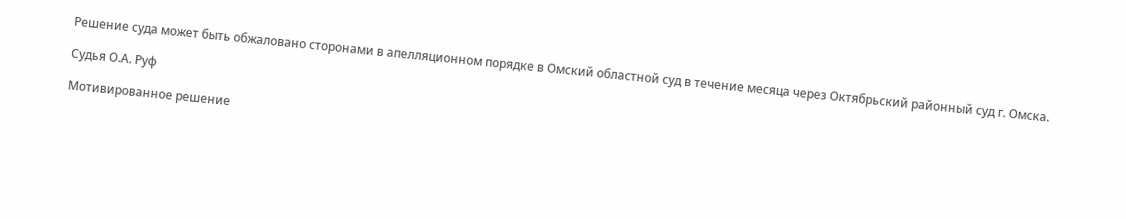Решение суда может быть обжаловано сторонами в апелляционном порядке в Омский областной суд в течение месяца через Октябрьский районный суд г. Омска.

Судья О.А. Руф

Мотивированное решение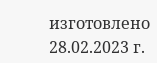изготовлено 28.02.2023 г.